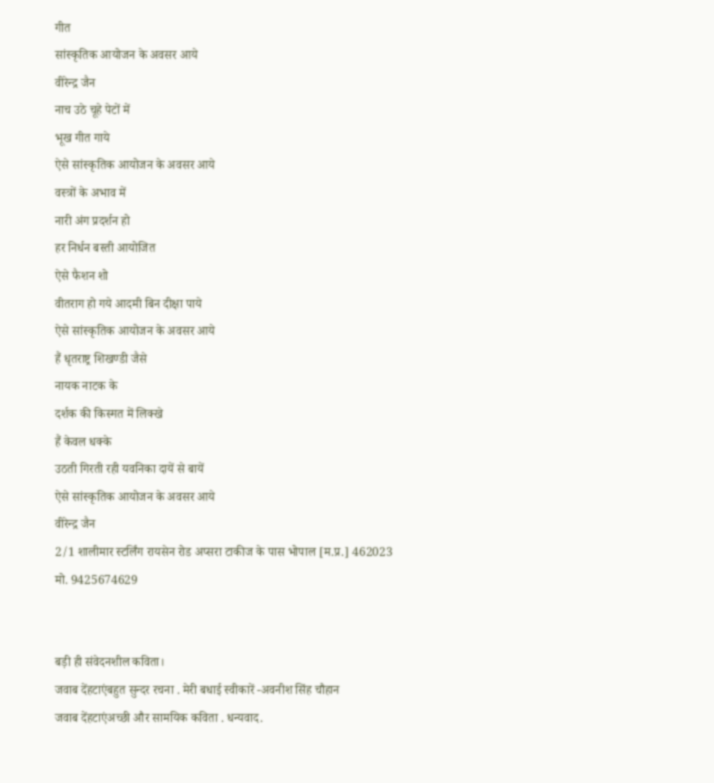गीत
सांस्कृतिक आयोजन के अवसर आये
वीरेन्द्र जैन
नाच उठे चूहे पेटों में
भूख गीत गाये
ऐसे सांस्कृतिक आयोजन के अवसर आये
वस्त्रों के अभाव में
नारी अंग प्रदर्शन हो
हर निर्धन बस्ती आयोजित
ऐसे फैशन शो
वीतराग हो गये आदमी बिन दीक्षा पाये
ऐसे सांस्कृतिक आयोजन के अवसर आये
हैं धृतराष्ट्र शिखण्डी जैसे
नायक नाटक के
दर्शक की किस्मत में लिक्खे
हैं केवल धक्के
उठती गिरती रही यवनिका दायें से बायें
ऐसे सांस्कृतिक आयोजन के अवसर आये
वीरेन्द्र जैन
2/1 शालीमार स्टर्लिंग रायसेन रोड अप्सरा टाकीज के पास भोपाल [म.प्र.] 462023
मो. 9425674629


बड़ी ही संवेदनशील कविता।
जवाब देंहटाएंबहुत सुन्दर रचना . मेरी बधाई स्वीकारें -अवनीश सिंह चौहान
जवाब देंहटाएंअच्छी और सामयिक कविता . धन्यवाद.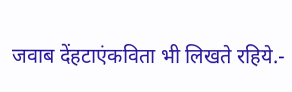जवाब देंहटाएंकविता भी लिखते रहिये.-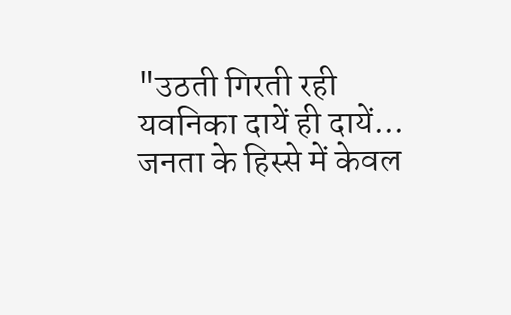"उठती गिरती रही यवनिका दायें ही दायें...
जनता के हिस्से में केवल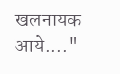खलनायक आये...."